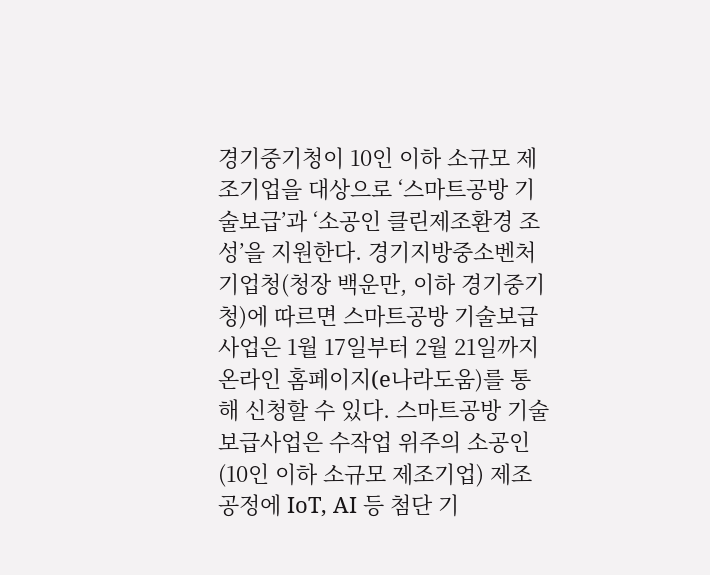경기중기청이 10인 이하 소규모 제조기업을 대상으로 ‘스마트공방 기술보급’과 ‘소공인 클린제조환경 조성’을 지원한다. 경기지방중소벤처기업청(청장 백운만, 이하 경기중기청)에 따르면 스마트공방 기술보급사업은 1월 17일부터 2월 21일까지 온라인 홈페이지(e나라도움)를 통해 신청할 수 있다. 스마트공방 기술보급사업은 수작업 위주의 소공인(10인 이하 소규모 제조기업) 제조공정에 IoT, AI 등 첨단 기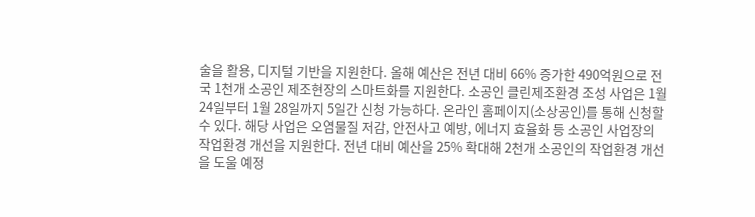술을 활용, 디지털 기반을 지원한다. 올해 예산은 전년 대비 66% 증가한 490억원으로 전국 1천개 소공인 제조현장의 스마트화를 지원한다. 소공인 클린제조환경 조성 사업은 1월 24일부터 1월 28일까지 5일간 신청 가능하다. 온라인 홈페이지(소상공인)를 통해 신청할 수 있다. 해당 사업은 오염물질 저감, 안전사고 예방, 에너지 효율화 등 소공인 사업장의 작업환경 개선을 지원한다. 전년 대비 예산을 25% 확대해 2천개 소공인의 작업환경 개선을 도울 예정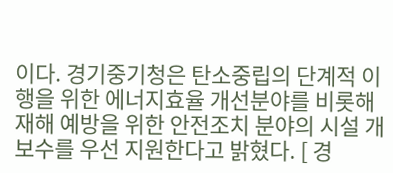이다. 경기중기청은 탄소중립의 단계적 이행을 위한 에너지효율 개선분야를 비롯해 재해 예방을 위한 안전조치 분야의 시설 개보수를 우선 지원한다고 밝혔다. [ 경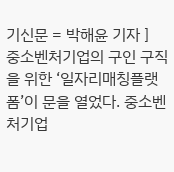기신문 = 박해윤 기자 ]
중소벤처기업의 구인 구직을 위한 ‘일자리매칭플랫폼’이 문을 열었다. 중소벤처기업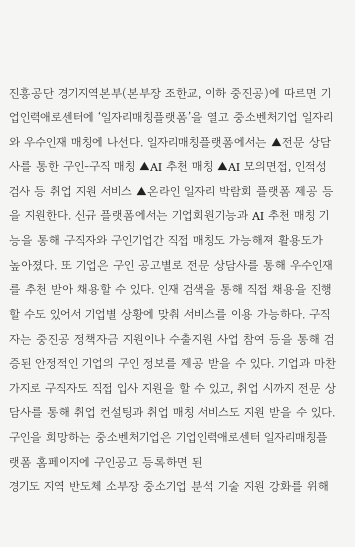진흥공단 경기지역본부(본부장 조한교, 이하 중진공)에 따르면 기업인력애로센터에 ‘일자리매칭플랫폼’을 열고 중소벤처기업 일자리와 우수인재 매칭에 나선다. 일자리매칭플랫폼에서는 ▲전문 상담사를 통한 구인-구직 매칭 ▲AI 추천 매칭 ▲AI 모의면접, 인적성 검사 등 취업 지원 서비스 ▲온라인 일자리 박람회 플랫폼 제공 등을 지원한다. 신규 플랫폼에서는 기업회원기능과 AI 추천 매칭 기능을 통해 구직자와 구인기업간 직접 매칭도 가능해져 활용도가 높아졌다. 또 기업은 구인 공고별로 전문 상담사를 통해 우수인재를 추천 받아 채용할 수 있다. 인재 검색을 통해 직접 채용을 진행할 수도 있어서 기업별 상황에 맞춰 서비스를 이용 가능하다. 구직자는 중진공 정책자금 지원이나 수출지원 사업 참여 등을 통해 검증된 안정적인 기업의 구인 정보를 제공 받을 수 있다. 기업과 마찬가지로 구직자도 직접 입사 지원을 할 수 있고, 취업 시까지 전문 상담사를 통해 취업 컨설팅과 취업 매칭 서비스도 지원 받을 수 있다. 구인을 희망하는 중소벤처기업은 기업인력애로센터 일자리매칭플랫폼 홈페이지에 구인공고 등록하면 된
경기도 지역 반도체 소부장 중소기업 분석 기술 지원 강화를 위해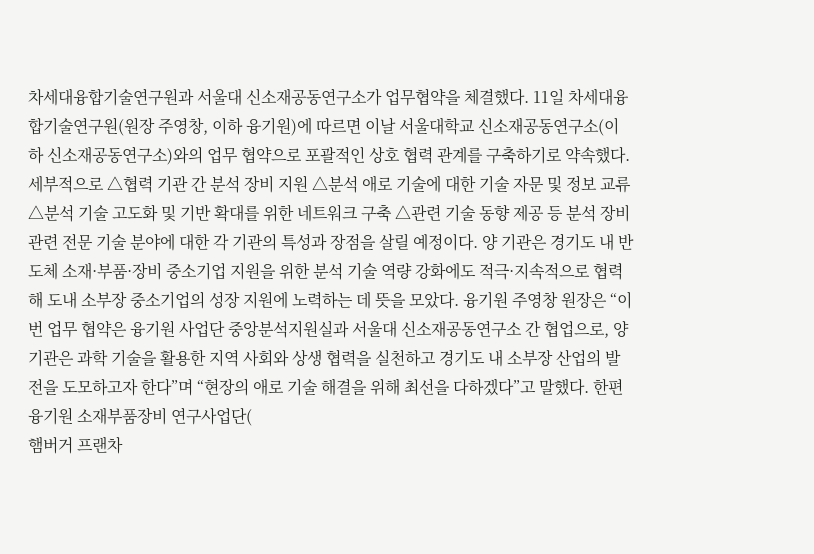차세대융합기술연구원과 서울대 신소재공동연구소가 업무협약을 체결했다. 11일 차세대융합기술연구원(원장 주영창, 이하 융기원)에 따르면 이날 서울대학교 신소재공동연구소(이하 신소재공동연구소)와의 업무 협약으로 포괄적인 상호 협력 관계를 구축하기로 약속했다. 세부적으로 △협력 기관 간 분석 장비 지원 △분석 애로 기술에 대한 기술 자문 및 정보 교류 △분석 기술 고도화 및 기반 확대를 위한 네트워크 구축 △관련 기술 동향 제공 등 분석 장비 관련 전문 기술 분야에 대한 각 기관의 특성과 장점을 살릴 예정이다. 양 기관은 경기도 내 반도체 소재·부품·장비 중소기업 지원을 위한 분석 기술 역량 강화에도 적극·지속적으로 협력해 도내 소부장 중소기업의 성장 지원에 노력하는 데 뜻을 모았다. 융기원 주영창 원장은 “이번 업무 협약은 융기원 사업단 중앙분석지원실과 서울대 신소재공동연구소 간 협업으로, 양 기관은 과학 기술을 활용한 지역 사회와 상생 협력을 실천하고 경기도 내 소부장 산업의 발전을 도모하고자 한다”며 “현장의 애로 기술 해결을 위해 최선을 다하겠다”고 말했다. 한편 융기원 소재부품장비 연구사업단(
햄버거 프랜차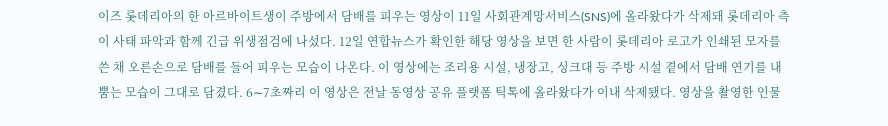이즈 롯데리아의 한 아르바이트생이 주방에서 담배를 피우는 영상이 11일 사회관계망서비스(SNS)에 올라왔다가 삭제돼 롯데리아 측이 사태 파악과 함께 긴급 위생점검에 나섰다. 12일 연합뉴스가 확인한 해당 영상을 보면 한 사람이 롯데리아 로고가 인쇄된 모자를 쓴 채 오른손으로 담배를 들어 피우는 모습이 나온다. 이 영상에는 조리용 시설, 냉장고, 싱크대 등 주방 시설 곁에서 담배 연기를 내뿜는 모습이 그대로 담겼다. 6∼7초짜리 이 영상은 전날 동영상 공유 플랫폼 틱톡에 올라왔다가 이내 삭제됐다. 영상을 촬영한 인물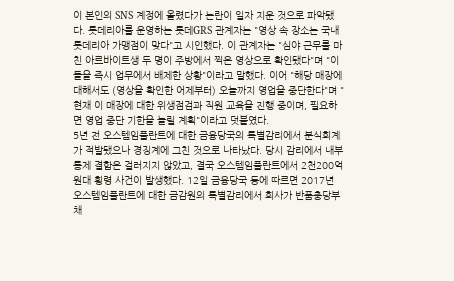이 본인의 SNS 계정에 올렸다가 논란이 일자 지운 것으로 파악됐다. 롯데리아를 운영하는 롯데GRS 관계자는 "영상 속 장소는 국내 롯데리아 가맹점이 맞다"고 시인했다. 이 관계자는 "심야 근무를 마친 아르바이트생 두 명이 주방에서 찍은 영상으로 확인됐다"며 "이들을 즉시 업무에서 배제한 상황"이라고 말했다. 이어 "해당 매장에 대해서도 (영상을 확인한 어제부터) 오늘까지 영업을 중단한다"며 "현재 이 매장에 대한 위생점검과 직원 교육을 진행 중이며, 필요하면 영업 중단 기한을 늘릴 계획"이라고 덧붙였다.
5년 전 오스템임플란트에 대한 금융당국의 특별감리에서 분식회계가 적발됐으나 경징계에 그친 것으로 나타났다. 당시 감리에서 내부통제 결함은 걸러지지 않았고, 결국 오스템임플란트에서 2천200억원대 횡령 사건이 발생했다. 12일 금융당국 등에 따르면 2017년 오스템임플란트에 대한 금감원의 특별감리에서 회사가 반품충당부채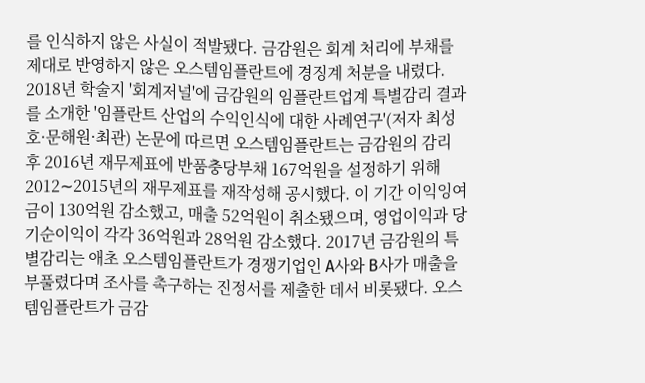를 인식하지 않은 사실이 적발됐다. 금감원은 회계 처리에 부채를 제대로 반영하지 않은 오스템임플란트에 경징계 처분을 내렸다. 2018년 학술지 '회계저널'에 금감원의 임플란트업계 특별감리 결과를 소개한 '임플란트 산업의 수익인식에 대한 사례연구'(저자 최성호·문해원·최관) 논문에 따르면 오스템임플란트는 금감원의 감리 후 2016년 재무제표에 반품충당부채 167억원을 설정하기 위해 2012∼2015년의 재무제표를 재작성해 공시했다. 이 기간 이익잉여금이 130억원 감소했고, 매출 52억원이 취소됐으며, 영업이익과 당기순이익이 각각 36억원과 28억원 감소했다. 2017년 금감원의 특별감리는 애초 오스템임플란트가 경쟁기업인 A사와 B사가 매출을 부풀렸다며 조사를 촉구하는 진정서를 제출한 데서 비롯됐다. 오스템임플란트가 금감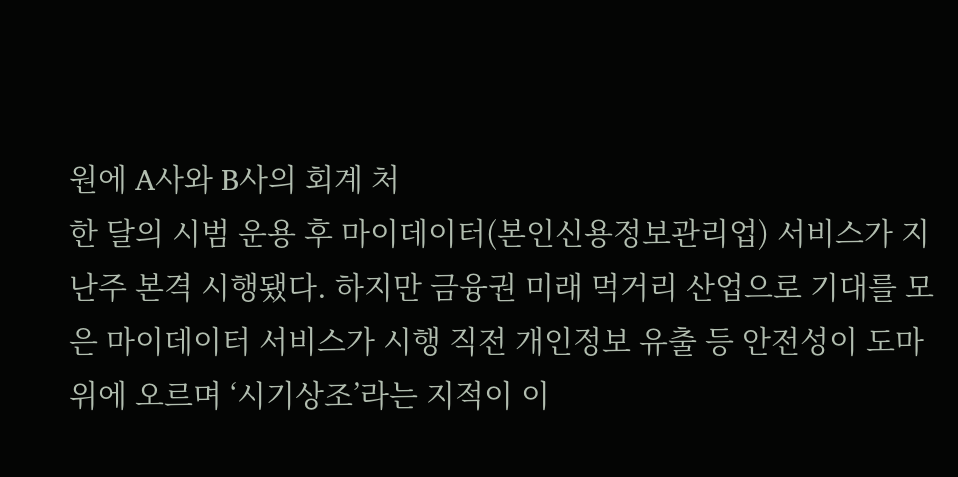원에 A사와 B사의 회계 처
한 달의 시범 운용 후 마이데이터(본인신용정보관리업) 서비스가 지난주 본격 시행됐다. 하지만 금융권 미래 먹거리 산업으로 기대를 모은 마이데이터 서비스가 시행 직전 개인정보 유출 등 안전성이 도마 위에 오르며 ‘시기상조’라는 지적이 이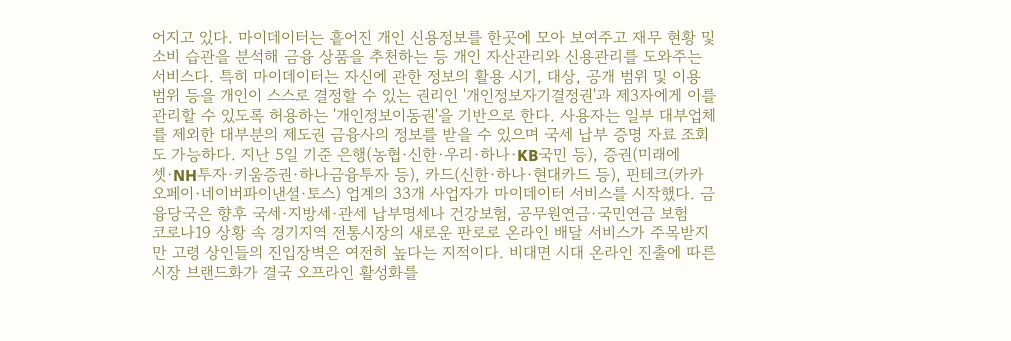어지고 있다. 마이데이터는 흩어진 개인 신용정보를 한곳에 모아 보여주고 재무 현황 및 소비 습관을 분석해 금융 상품을 추천하는 등 개인 자산관리와 신용관리를 도와주는 서비스다. 특히 마이데이터는 자신에 관한 정보의 활용 시기, 대상, 공개 범위 및 이용 범위 등을 개인이 스스로 결정할 수 있는 권리인 '개인정보자기결정권'과 제3자에게 이를 관리할 수 있도록 허용하는 '개인정보이동권'을 기반으로 한다. 사용자는 일부 대부업체를 제외한 대부분의 제도권 금융사의 정보를 받을 수 있으며 국세 납부 증명 자료 조회도 가능하다. 지난 5일 기준 은행(농협·신한·우리·하나·KB국민 등), 증권(미래에셋·NH투자·키움증권·하나금융투자 등), 카드(신한·하나·현대카드 등), 핀테크(카카오페이·네이버파이낸셜·토스) 업계의 33개 사업자가 마이데이터 서비스를 시작했다. 금융당국은 향후 국세·지방세·관세 납부명세나 건강보험, 공무원연금·국민연금 보험
코로나19 상황 속 경기지역 전통시장의 새로운 판로로 온라인 배달 서비스가 주목받지만 고령 상인들의 진입장벽은 여전히 높다는 지적이다. 비대면 시대 온라인 진출에 따른 시장 브랜드화가 결국 오프라인 활성화를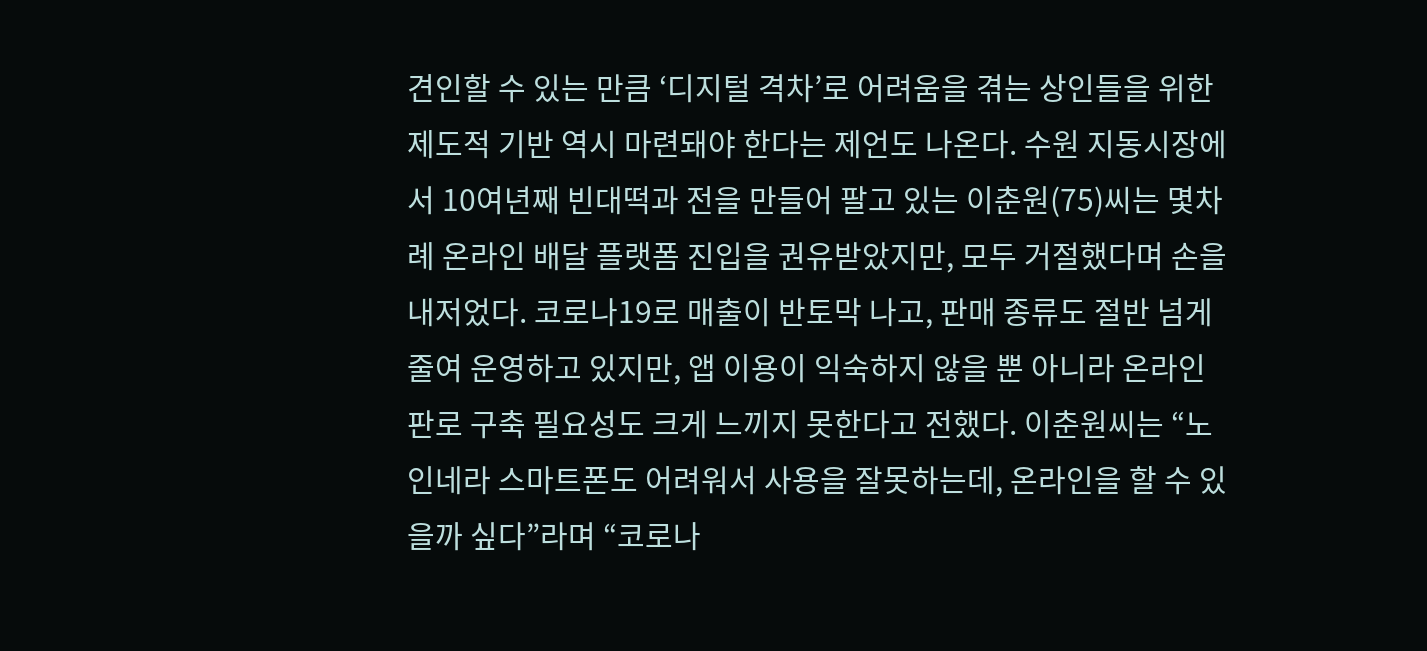견인할 수 있는 만큼 ‘디지털 격차’로 어려움을 겪는 상인들을 위한 제도적 기반 역시 마련돼야 한다는 제언도 나온다. 수원 지동시장에서 10여년째 빈대떡과 전을 만들어 팔고 있는 이춘원(75)씨는 몇차례 온라인 배달 플랫폼 진입을 권유받았지만, 모두 거절했다며 손을 내저었다. 코로나19로 매출이 반토막 나고, 판매 종류도 절반 넘게 줄여 운영하고 있지만, 앱 이용이 익숙하지 않을 뿐 아니라 온라인 판로 구축 필요성도 크게 느끼지 못한다고 전했다. 이춘원씨는 “노인네라 스마트폰도 어려워서 사용을 잘못하는데, 온라인을 할 수 있을까 싶다”라며 “코로나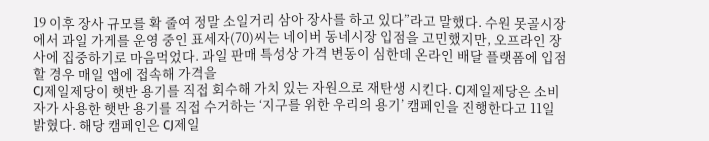19 이후 장사 규모를 확 줄여 정말 소일거리 삼아 장사를 하고 있다”라고 말했다. 수원 못골시장에서 과일 가게를 운영 중인 표세자(70)씨는 네이버 동네시장 입점을 고민했지만, 오프라인 장사에 집중하기로 마음먹었다. 과일 판매 특성상 가격 변동이 심한데 온라인 배달 플랫폼에 입점할 경우 매일 앱에 접속해 가격을
CJ제일제당이 햇반 용기를 직접 회수해 가치 있는 자원으로 재탄생 시킨다. CJ제일제당은 소비자가 사용한 햇반 용기를 직접 수거하는 ‘지구를 위한 우리의 용기’ 캠페인을 진행한다고 11일 밝혔다. 해당 캠페인은 CJ제일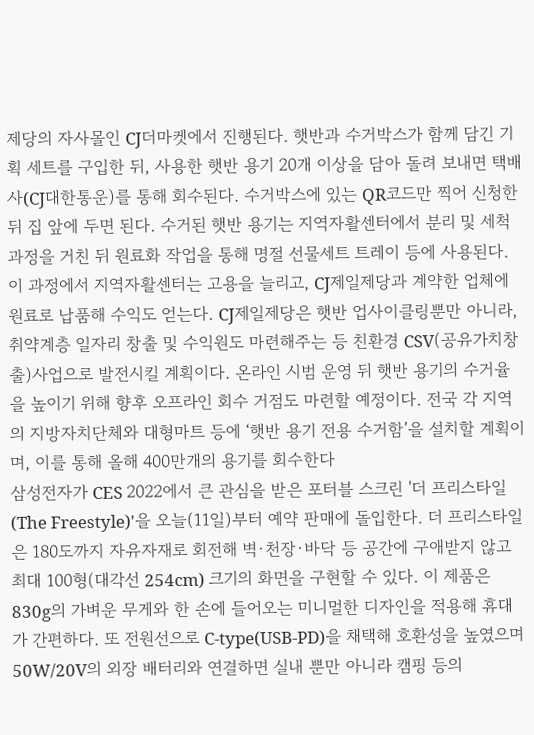제당의 자사몰인 CJ더마켓에서 진행된다. 햇반과 수거박스가 함께 담긴 기획 세트를 구입한 뒤, 사용한 햇반 용기 20개 이상을 담아 돌려 보내면 택배사(CJ대한통운)를 통해 회수된다. 수거박스에 있는 QR코드만 찍어 신청한 뒤 집 앞에 두면 된다. 수거된 햇반 용기는 지역자활센터에서 분리 및 세척 과정을 거친 뒤 원료화 작업을 통해 명절 선물세트 트레이 등에 사용된다. 이 과정에서 지역자활센터는 고용을 늘리고, CJ제일제당과 계약한 업체에 원료로 납품해 수익도 얻는다. CJ제일제당은 햇반 업사이클링뿐만 아니라, 취약계층 일자리 창출 및 수익원도 마련해주는 등 친환경 CSV(공유가치창출)사업으로 발전시킬 계획이다. 온라인 시범 운영 뒤 햇반 용기의 수거율을 높이기 위해 향후 오프라인 회수 거점도 마련할 예정이다. 전국 각 지역의 지방자치단체와 대형마트 등에 ‘햇반 용기 전용 수거함’을 설치할 계획이며, 이를 통해 올해 400만개의 용기를 회수한다
삼성전자가 CES 2022에서 큰 관심을 받은 포터블 스크린 '더 프리스타일(The Freestyle)'을 오늘(11일)부터 예약 판매에 돌입한다. 더 프리스타일은 180도까지 자유자재로 회전해 벽·천장·바닥 등 공간에 구애받지 않고 최대 100형(대각선 254cm) 크기의 화면을 구현할 수 있다. 이 제품은 830g의 가벼운 무게와 한 손에 들어오는 미니멀한 디자인을 적용해 휴대가 간편하다. 또 전원선으로 C-type(USB-PD)을 채택해 호환성을 높였으며 50W/20V의 외장 배터리와 연결하면 실내 뿐만 아니라 캠핑 등의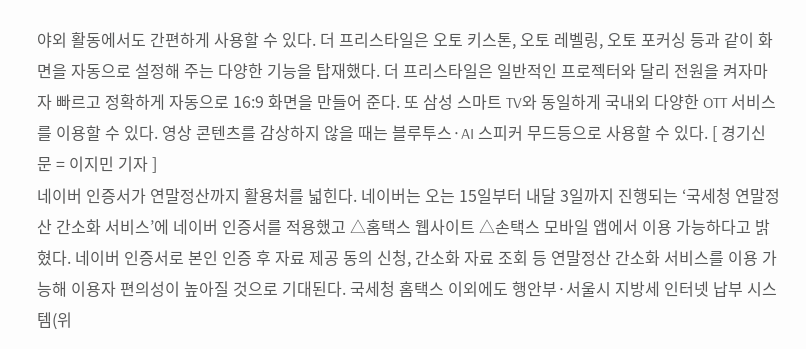야외 활동에서도 간편하게 사용할 수 있다. 더 프리스타일은 오토 키스톤, 오토 레벨링, 오토 포커싱 등과 같이 화면을 자동으로 설정해 주는 다양한 기능을 탑재했다. 더 프리스타일은 일반적인 프로젝터와 달리 전원을 켜자마자 빠르고 정확하게 자동으로 16:9 화면을 만들어 준다. 또 삼성 스마트 TV와 동일하게 국내외 다양한 OTT 서비스를 이용할 수 있다. 영상 콘텐츠를 감상하지 않을 때는 블루투스·AI 스피커 무드등으로 사용할 수 있다. [ 경기신문 = 이지민 기자 ]
네이버 인증서가 연말정산까지 활용처를 넓힌다. 네이버는 오는 15일부터 내달 3일까지 진행되는 ‘국세청 연말정산 간소화 서비스’에 네이버 인증서를 적용했고 △홈택스 웹사이트 △손택스 모바일 앱에서 이용 가능하다고 밝혔다. 네이버 인증서로 본인 인증 후 자료 제공 동의 신청, 간소화 자료 조회 등 연말정산 간소화 서비스를 이용 가능해 이용자 편의성이 높아질 것으로 기대된다. 국세청 홈택스 이외에도 행안부·서울시 지방세 인터넷 납부 시스템(위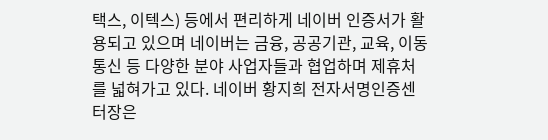택스, 이텍스) 등에서 편리하게 네이버 인증서가 활용되고 있으며 네이버는 금융, 공공기관, 교육, 이동통신 등 다양한 분야 사업자들과 협업하며 제휴처를 넓혀가고 있다. 네이버 황지희 전자서명인증센터장은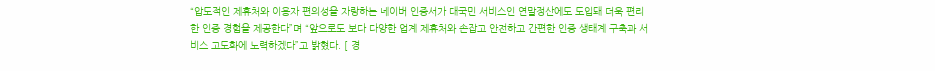“압도적인 제휴처와 이용자 편의성을 자랑하는 네이버 인증서가 대국민 서비스인 연말정산에도 도입돼 더욱 편리한 인증 경험을 제공한다”며 “앞으로도 보다 다양한 업계 제휴처와 손잡고 안전하고 간편한 인증 생태계 구축과 서비스 고도화에 노력하겠다”고 밝혔다. [ 경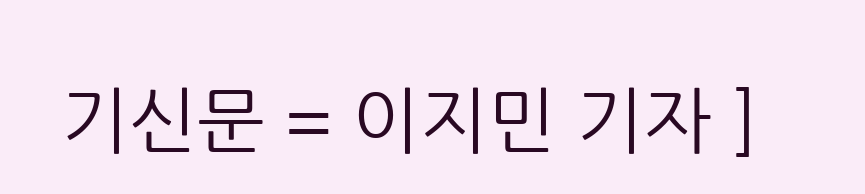기신문 = 이지민 기자 ]